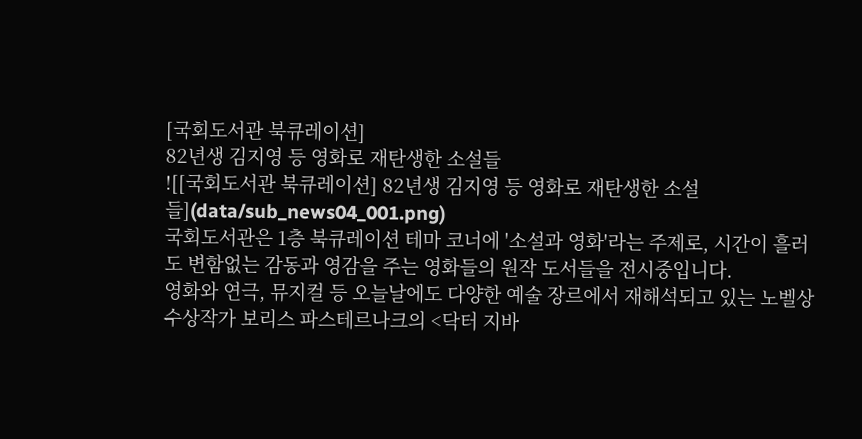[국회도서관 북큐레이션]
82년생 김지영 등 영화로 재탄생한 소설들
![[국회도서관 북큐레이션] 82년생 김지영 등 영화로 재탄생한 소설들](data/sub_news04_001.png)
국회도서관은 1층 북큐레이션 테마 코너에 '소설과 영화'라는 주제로, 시간이 흘러도 변함없는 감동과 영감을 주는 영화들의 원작 도서들을 전시중입니다.
영화와 연극, 뮤지컬 등 오늘날에도 다양한 예술 장르에서 재해석되고 있는 노벨상 수상작가 보리스 파스테르나크의 <닥터 지바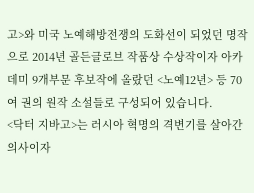고>와 미국 노예해방전쟁의 도화선이 되었던 명작으로 2014년 골든글로브 작품상 수상작이자 아카데미 9개부문 후보작에 올랐던 <노예12년> 등 70여 권의 원작 소설들로 구성되어 있습니다.
<닥터 지바고>는 러시아 혁명의 격변기를 살아간 의사이자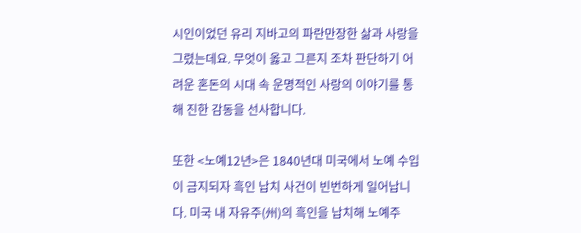시인이었던 유리 지바고의 파란만장한 삶과 사랑을 그렸는데요. 무엇이 옳고 그른지 조차 판단하기 어려운 혼돈의 시대 속 운명적인 사랑의 이야기를 통해 진한 감동을 선사합니다.

또한 <노예12년>은 1840년대 미국에서 노예 수입이 금지되자 흑인 납치 사건이 빈번하게 일어납니다. 미국 내 자유주(州)의 흑인을 납치해 노예주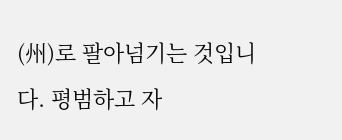(州)로 팔아넘기는 것입니다. 평범하고 자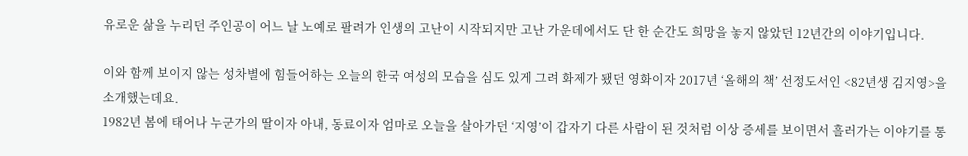유로운 삶을 누리던 주인공이 어느 날 노예로 팔려가 인생의 고난이 시작되지만 고난 가운데에서도 단 한 순간도 희망을 놓지 않았던 12년간의 이야기입니다.

이와 함께 보이지 않는 성차별에 힘들어하는 오늘의 한국 여성의 모습을 심도 있게 그려 화제가 됐던 영화이자 2017년 ‘올해의 책’ 선정도서인 <82년생 김지영>을 소개했는데요.
1982년 봄에 태어나 누군가의 딸이자 아내, 동료이자 엄마로 오늘을 살아가던 ‘지영’이 갑자기 다른 사람이 된 것처럼 이상 증세를 보이면서 흘러가는 이야기를 통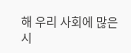해 우리 사회에 많은 시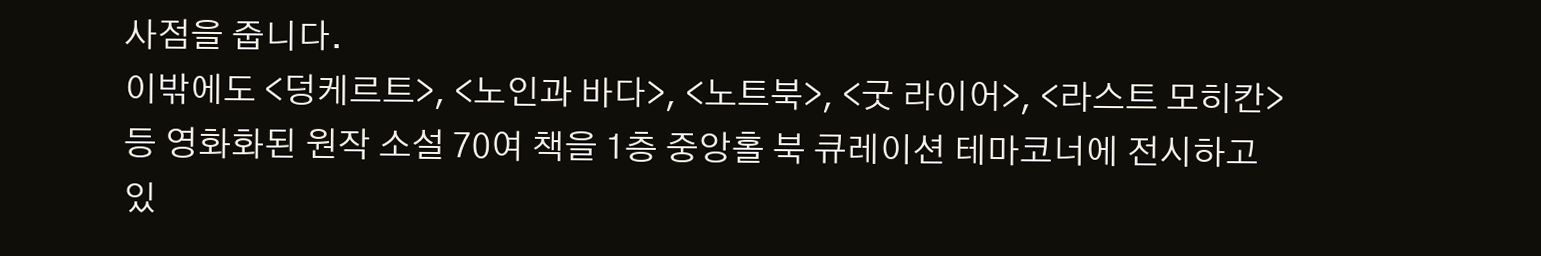사점을 줍니다.
이밖에도 <덩케르트>, <노인과 바다>, <노트북>, <굿 라이어>, <라스트 모히칸> 등 영화화된 원작 소설 70여 책을 1층 중앙홀 북 큐레이션 테마코너에 전시하고 있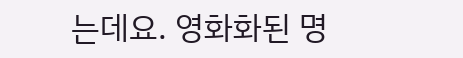는데요. 영화화된 명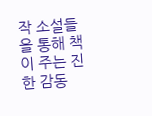작 소설들을 통해 책이 주는 진한 감동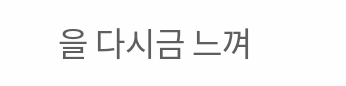을 다시금 느껴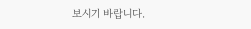보시기 바랍니다.